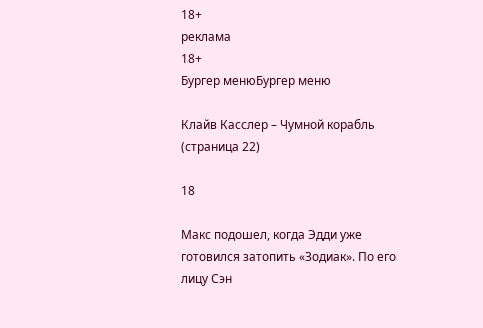18+
реклама
18+
Бургер менюБургер меню

Клайв Касслер – Чумной корабль (страница 22)

18

Макс подошел, когда Эдди уже готовился затопить «Зодиак». По его лицу Сэн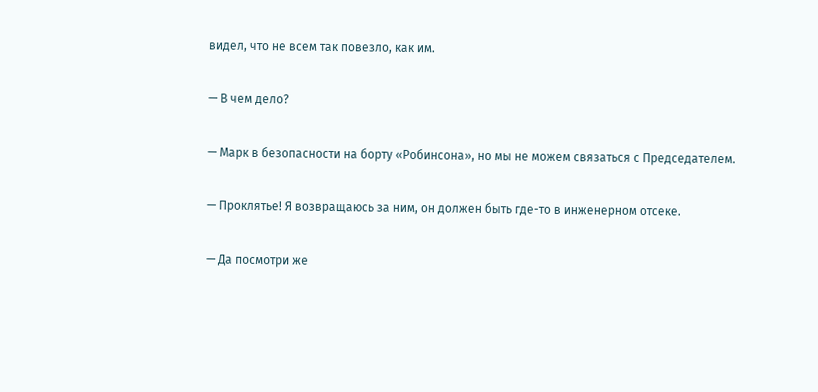видел, что не всем так повезло, как им.

— В чем дело?

— Марк в безопасности на борту «Робинсона», но мы не можем связаться с Председателем.

— Проклятье! Я возвращаюсь за ним, он должен быть где-то в инженерном отсеке.

— Да посмотри же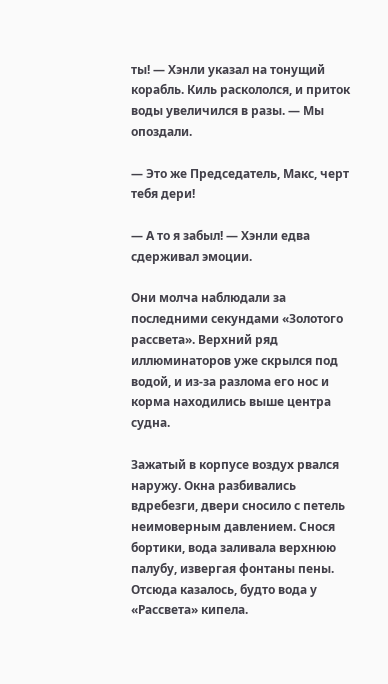ты! — Хэнли указал на тонущий корабль. Киль раскололся, и приток воды увеличился в разы. — Мы опоздали.

— Это же Председатель, Макс, черт тебя дери!

— А то я забыл! — Хэнли едва сдерживал эмоции.

Они молча наблюдали за последними секундами «Золотого рассвета». Верхний ряд иллюминаторов уже скрылся под водой, и из-за разлома его нос и корма находились выше центра судна.

Зажатый в корпусе воздух рвался наружу. Окна разбивались вдребезги, двери сносило с петель неимоверным давлением. Снося бортики, вода заливала верхнюю палубу, извергая фонтаны пены. Отсюда казалось, будто вода у «Рассвета» кипела.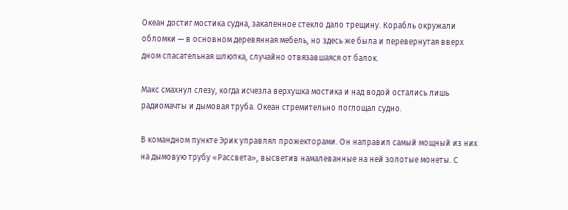Океан достиг мостика судна, закаленное стекло дало трещину. Корабль окружали обломки — в основном деревянная мебель, но здесь же была и перевернутая вверх дном спасательная шлюпка, случайно отвязавшаяся от балок.

Макс смахнул слезу, когда исчезла верхушка мостика и над водой остались лишь радиомачты и дымовая труба. Океан стремительно поглощал судно.

В командном пункте Эрик управлял прожекторами. Он направил самый мощный из них на дымовую трубу «Рассвета», высветив намалеванные на ней золотые монеты. С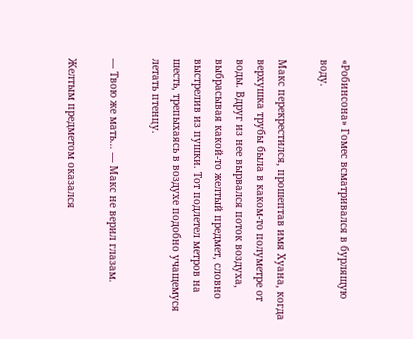«Робинсона» Гомес всматривался в бурлящую воду.

Макс перекрестился, прошептав имя Хуана, когда верхушка трубы была в каком-то полуметре от воды. Вдруг из нее вырвался поток воздуха, выбрасывая какой-то желтый предмет, словно выстрелив из пушки. Тот подлетел метров на шесть, трепыхаясь в воздухе подобно учащемуся летать птенцу.

— Твою же мать… — Макс не верил глазам.

Желтым предметом оказался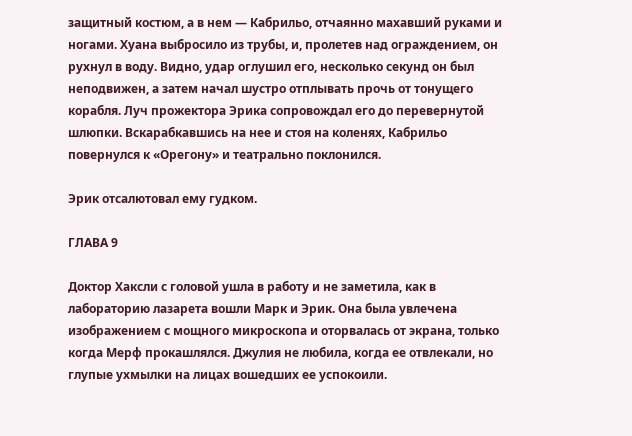защитный костюм, а в нем — Кабрильо, отчаянно махавший руками и ногами. Хуана выбросило из трубы, и, пролетев над ограждением, он рухнул в воду. Видно, удар оглушил его, несколько секунд он был неподвижен, а затем начал шустро отплывать прочь от тонущего корабля. Луч прожектора Эрика сопровождал его до перевернутой шлюпки. Вскарабкавшись на нее и стоя на коленях, Кабрильо повернулся к «Орегону» и театрально поклонился.

Эрик отсалютовал ему гудком.

ГЛАВА 9

Доктор Хаксли с головой ушла в работу и не заметила, как в лабораторию лазарета вошли Марк и Эрик. Она была увлечена изображением с мощного микроскопа и оторвалась от экрана, только когда Мерф прокашлялся. Джулия не любила, когда ее отвлекали, но глупые ухмылки на лицах вошедших ее успокоили.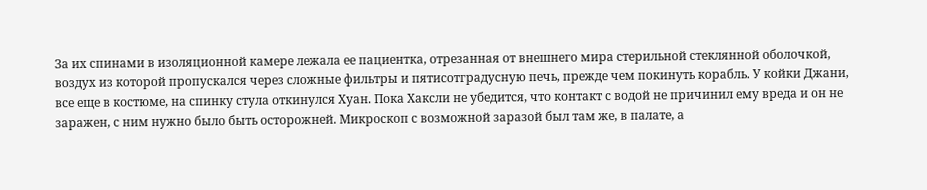За их спинами в изоляционной камере лежала ее пациентка, отрезанная от внешнего мира стерильной стеклянной оболочкой, воздух из которой пропускался через сложные фильтры и пятисотградусную печь, прежде чем покинуть корабль. У койки Джани, все еще в костюме, на спинку стула откинулся Хуан. Пока Хаксли не убедится, что контакт с водой не причинил ему вреда и он не заражен, с ним нужно было быть осторожней. Микроскоп с возможной заразой был там же, в палате, а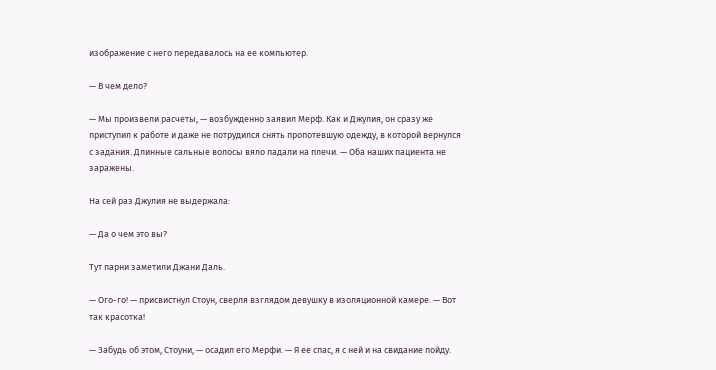изображение с него передавалось на ее компьютер.

— В чем дело?

— Мы произвели расчеты, — возбужденно заявил Мерф. Как и Джулия, он сразу же приступил к работе и даже не потрудился снять пропотевшую одежду, в которой вернулся с задания. Длинные сальные волосы вяло падали на плечи. — Оба наших пациента не заражены.

На сей раз Джулия не выдержала:

— Да о чем это вы?

Тут парни заметили Джани Даль.

— Ого-го! — присвистнул Стоун, сверля взглядом девушку в изоляционной камере. — Вот так красотка!

— Забудь об этом, Стоуни, — осадил его Мерфи. — Я ее спас, я с ней и на свидание пойду.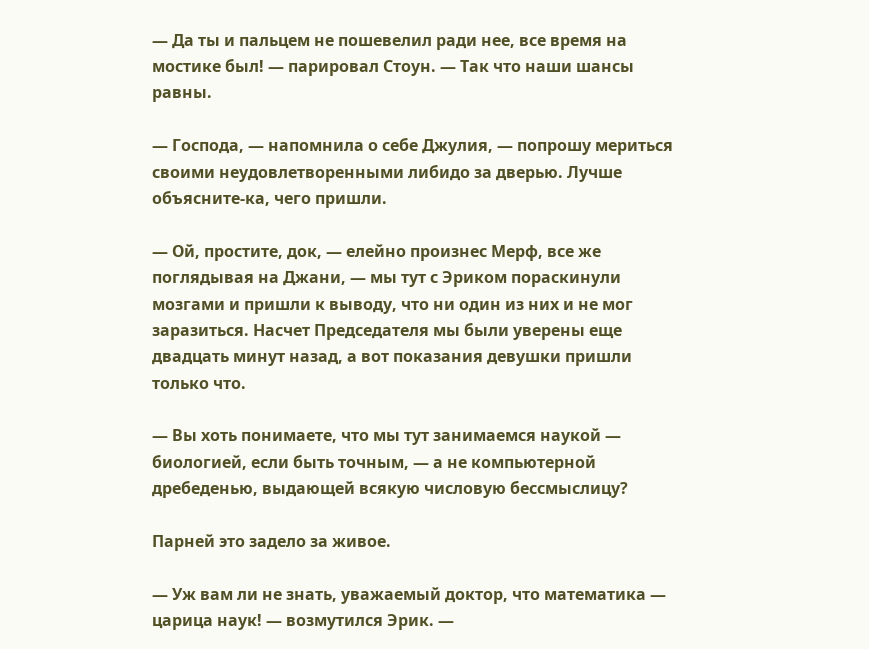— Да ты и пальцем не пошевелил ради нее, все время на мостике был! — парировал Стоун. — Так что наши шансы равны.

— Господа, — напомнила о себе Джулия, — попрошу мериться своими неудовлетворенными либидо за дверью. Лучше объясните-ка, чего пришли.

— Ой, простите, док, — елейно произнес Мерф, все же поглядывая на Джани, — мы тут с Эриком пораскинули мозгами и пришли к выводу, что ни один из них и не мог заразиться. Насчет Председателя мы были уверены еще двадцать минут назад, а вот показания девушки пришли только что.

— Вы хоть понимаете, что мы тут занимаемся наукой — биологией, если быть точным, — а не компьютерной дребеденью, выдающей всякую числовую бессмыслицу?

Парней это задело за живое.

— Уж вам ли не знать, уважаемый доктор, что математика — царица наук! — возмутился Эрик. —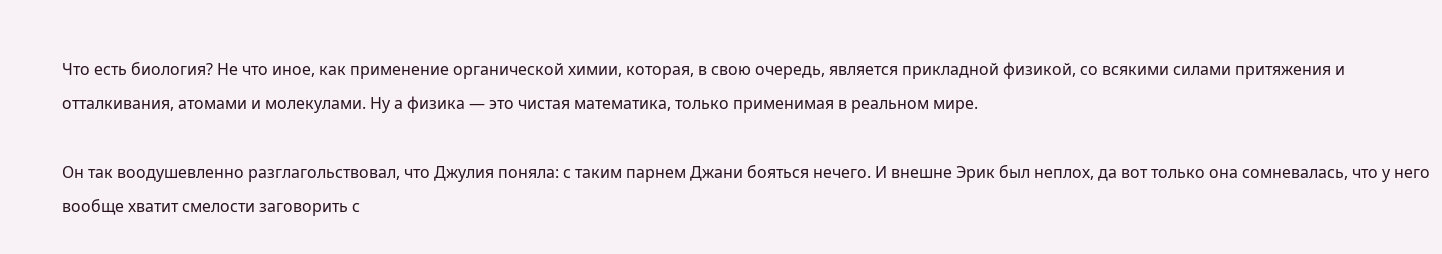Что есть биология? Не что иное, как применение органической химии, которая, в свою очередь, является прикладной физикой, со всякими силами притяжения и отталкивания, атомами и молекулами. Ну а физика — это чистая математика, только применимая в реальном мире.

Он так воодушевленно разглагольствовал, что Джулия поняла: с таким парнем Джани бояться нечего. И внешне Эрик был неплох, да вот только она сомневалась, что у него вообще хватит смелости заговорить с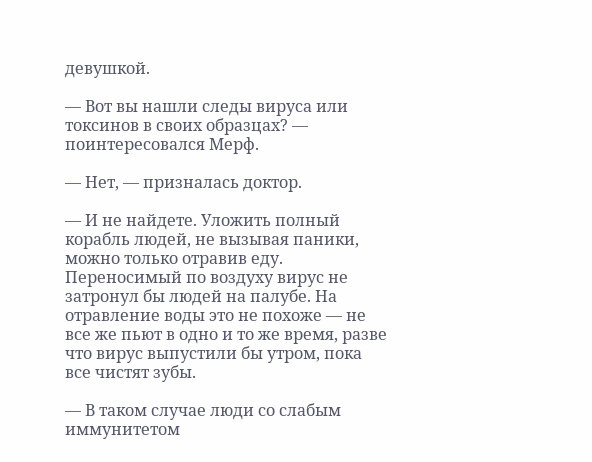девушкой.

— Вот вы нашли следы вируса или токсинов в своих образцах? — поинтересовался Мерф.

— Нет, — призналась доктор.

— И не найдете. Уложить полный корабль людей, не вызывая паники, можно только отравив еду. Переносимый по воздуху вирус не затронул бы людей на палубе. На отравление воды это не похоже — не все же пьют в одно и то же время, разве что вирус выпустили бы утром, пока все чистят зубы.

— В таком случае люди со слабым иммунитетом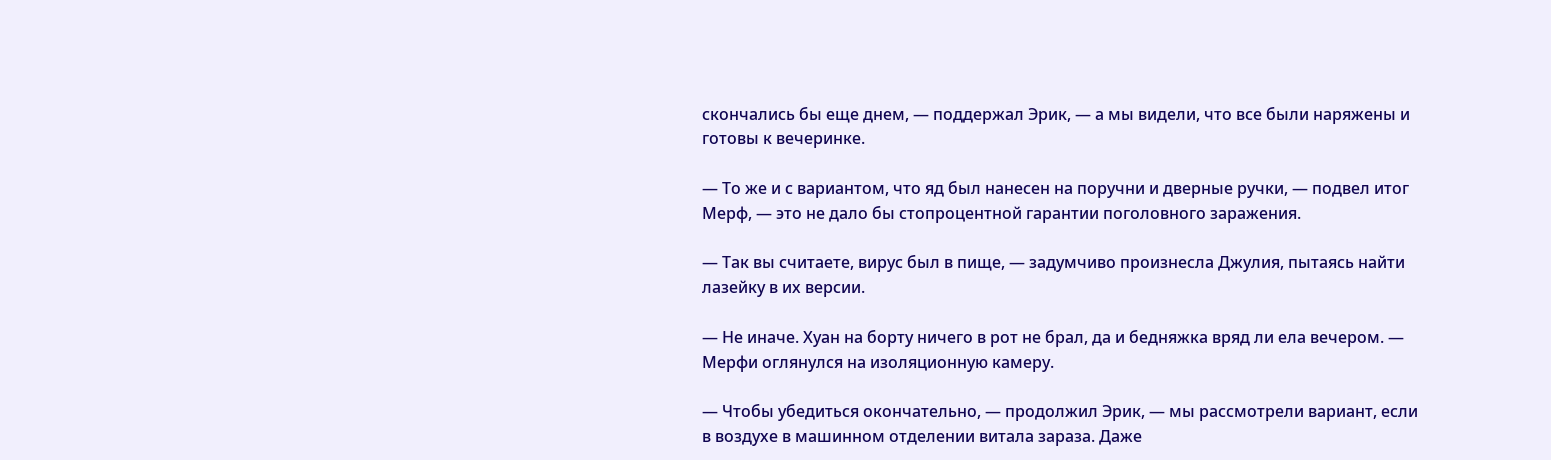скончались бы еще днем, — поддержал Эрик, — а мы видели, что все были наряжены и готовы к вечеринке.

— То же и с вариантом, что яд был нанесен на поручни и дверные ручки, — подвел итог Мерф, — это не дало бы стопроцентной гарантии поголовного заражения.

— Так вы считаете, вирус был в пище, — задумчиво произнесла Джулия, пытаясь найти лазейку в их версии.

— Не иначе. Хуан на борту ничего в рот не брал, да и бедняжка вряд ли ела вечером. — Мерфи оглянулся на изоляционную камеру.

— Чтобы убедиться окончательно, — продолжил Эрик, — мы рассмотрели вариант, если в воздухе в машинном отделении витала зараза. Даже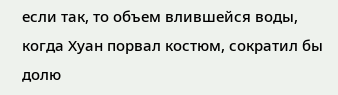если так, то объем влившейся воды, когда Хуан порвал костюм, сократил бы долю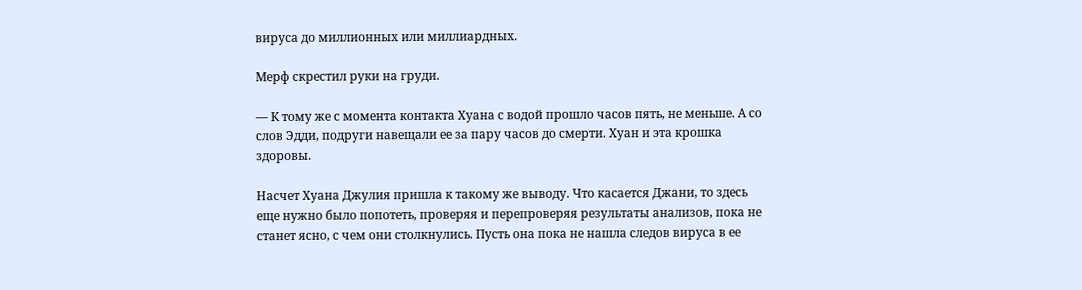вируса до миллионных или миллиардных.

Мерф скрестил руки на груди.

— К тому же с момента контакта Хуана с водой прошло часов пять, не меньше. А со слов Эдди, подруги навещали ее за пару часов до смерти. Хуан и эта крошка здоровы.

Насчет Хуана Джулия пришла к такому же выводу. Что касается Джани, то здесь еще нужно было попотеть, проверяя и перепроверяя результаты анализов, пока не станет ясно, с чем они столкнулись. Пусть она пока не нашла следов вируса в ее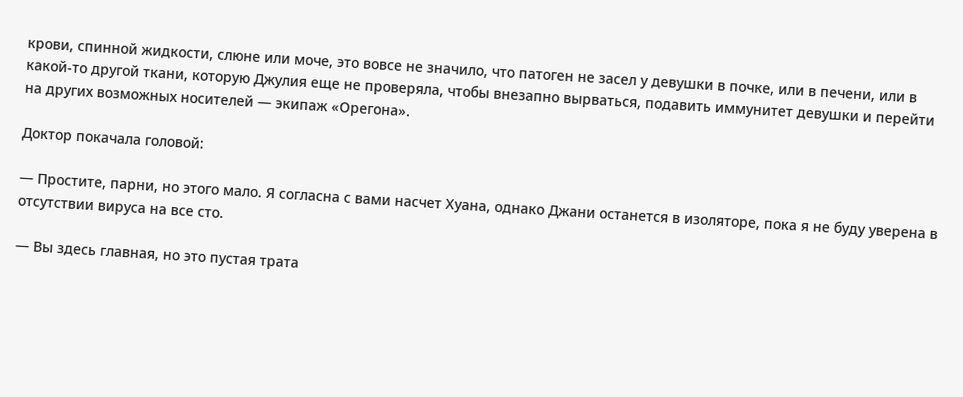крови, спинной жидкости, слюне или моче, это вовсе не значило, что патоген не засел у девушки в почке, или в печени, или в какой-то другой ткани, которую Джулия еще не проверяла, чтобы внезапно вырваться, подавить иммунитет девушки и перейти на других возможных носителей — экипаж «Орегона».

Доктор покачала головой:

— Простите, парни, но этого мало. Я согласна с вами насчет Хуана, однако Джани останется в изоляторе, пока я не буду уверена в отсутствии вируса на все сто.

— Вы здесь главная, но это пустая трата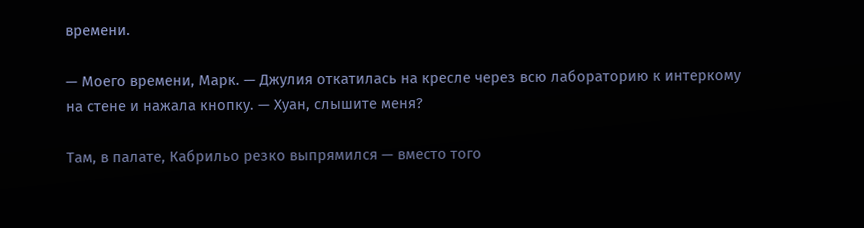времени.

— Моего времени, Марк. — Джулия откатилась на кресле через всю лабораторию к интеркому на стене и нажала кнопку. — Хуан, слышите меня?

Там, в палате, Кабрильо резко выпрямился — вместо того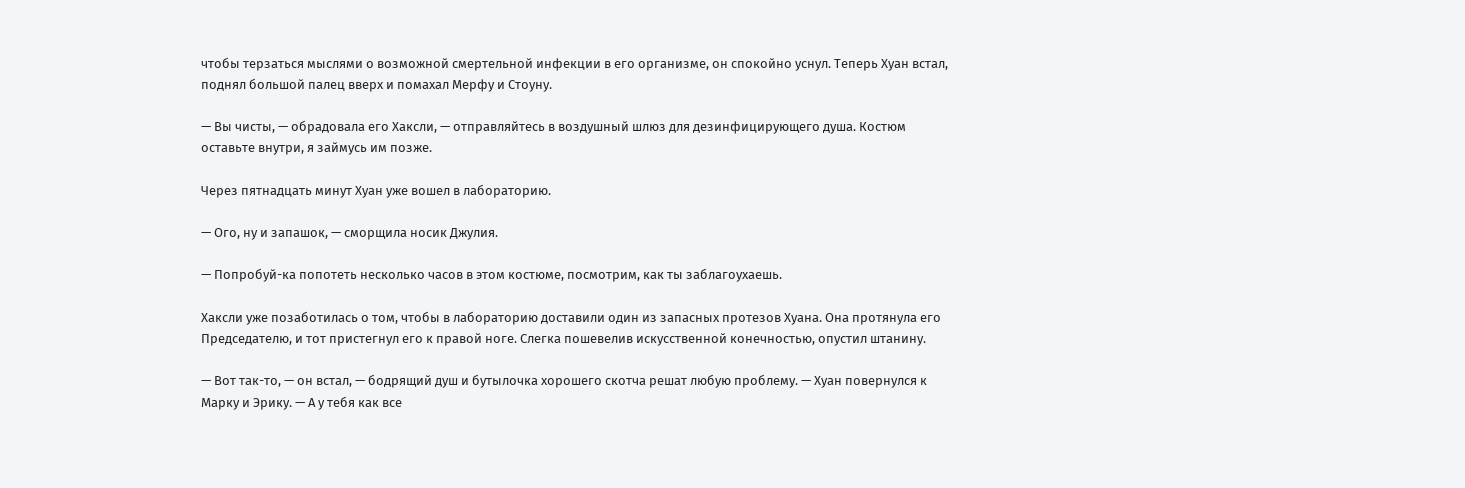чтобы терзаться мыслями о возможной смертельной инфекции в его организме, он спокойно уснул. Теперь Хуан встал, поднял большой палец вверх и помахал Мерфу и Стоуну.

— Вы чисты, — обрадовала его Хаксли, — отправляйтесь в воздушный шлюз для дезинфицирующего душа. Костюм оставьте внутри, я займусь им позже.

Через пятнадцать минут Хуан уже вошел в лабораторию.

— Ого, ну и запашок, — сморщила носик Джулия.

— Попробуй-ка попотеть несколько часов в этом костюме, посмотрим, как ты заблагоухаешь.

Хаксли уже позаботилась о том, чтобы в лабораторию доставили один из запасных протезов Хуана. Она протянула его Председателю, и тот пристегнул его к правой ноге. Слегка пошевелив искусственной конечностью, опустил штанину.

— Вот так-то, — он встал, — бодрящий душ и бутылочка хорошего скотча решат любую проблему. — Хуан повернулся к Марку и Эрику. — А у тебя как все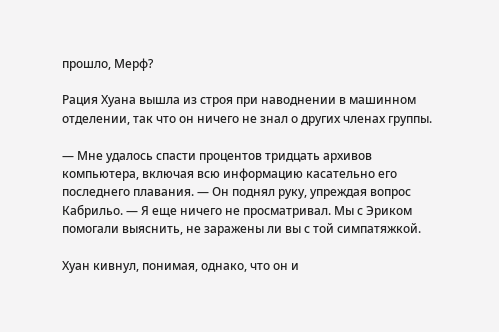прошло, Мерф?

Рация Хуана вышла из строя при наводнении в машинном отделении, так что он ничего не знал о других членах группы.

— Мне удалось спасти процентов тридцать архивов компьютера, включая всю информацию касательно его последнего плавания. — Он поднял руку, упреждая вопрос Кабрильо. — Я еще ничего не просматривал. Мы с Эриком помогали выяснить, не заражены ли вы с той симпатяжкой.

Хуан кивнул, понимая, однако, что он и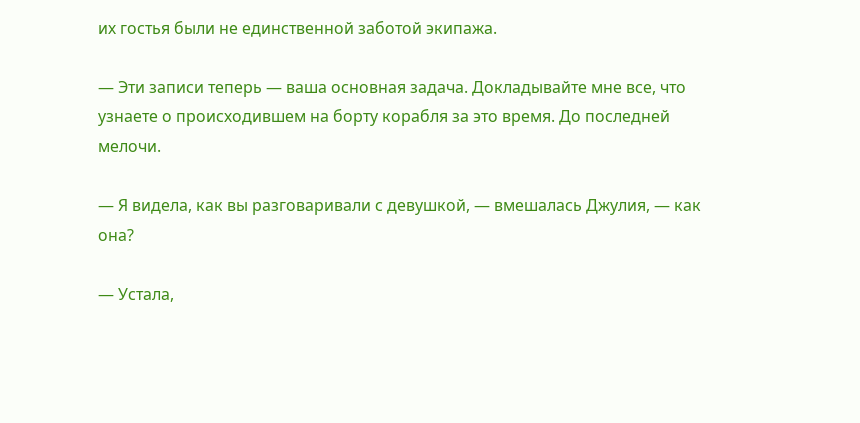их гостья были не единственной заботой экипажа.

— Эти записи теперь — ваша основная задача. Докладывайте мне все, что узнаете о происходившем на борту корабля за это время. До последней мелочи.

— Я видела, как вы разговаривали с девушкой, — вмешалась Джулия, — как она?

— Устала,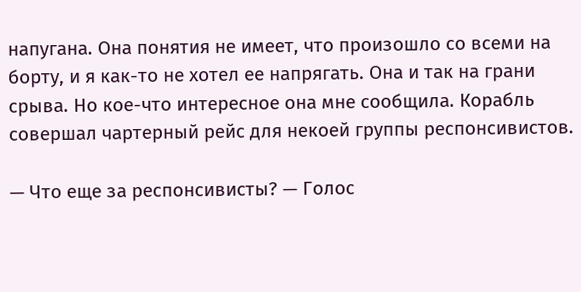напугана. Она понятия не имеет, что произошло со всеми на борту, и я как-то не хотел ее напрягать. Она и так на грани срыва. Но кое-что интересное она мне сообщила. Корабль совершал чартерный рейс для некоей группы респонсивистов.

— Что еще за респонсивисты? — Голос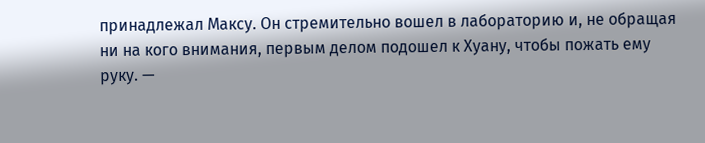принадлежал Максу. Он стремительно вошел в лабораторию и, не обращая ни на кого внимания, первым делом подошел к Хуану, чтобы пожать ему руку. —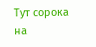Тут сорока на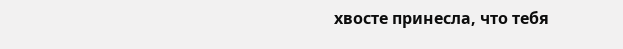хвосте принесла, что тебя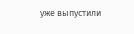уже выпустили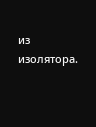из изолятора.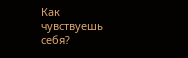Как чувствуешь себя?